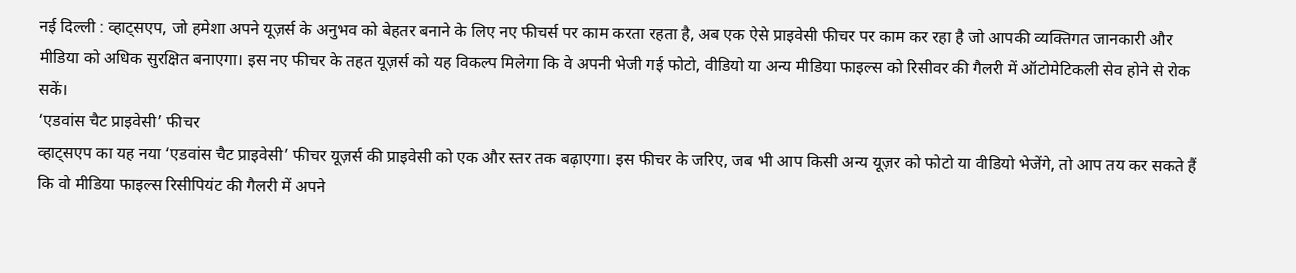नई दिल्ली : व्हाट्सएप, जो हमेशा अपने यूज़र्स के अनुभव को बेहतर बनाने के लिए नए फीचर्स पर काम करता रहता है, अब एक ऐसे प्राइवेसी फीचर पर काम कर रहा है जो आपकी व्यक्तिगत जानकारी और मीडिया को अधिक सुरक्षित बनाएगा। इस नए फीचर के तहत यूज़र्स को यह विकल्प मिलेगा कि वे अपनी भेजी गई फोटो, वीडियो या अन्य मीडिया फाइल्स को रिसीवर की गैलरी में ऑटोमेटिकली सेव होने से रोक सकें।
‘एडवांस चैट प्राइवेसी’ फीचर
व्हाट्सएप का यह नया ‘एडवांस चैट प्राइवेसी’ फीचर यूज़र्स की प्राइवेसी को एक और स्तर तक बढ़ाएगा। इस फीचर के जरिए, जब भी आप किसी अन्य यूज़र को फोटो या वीडियो भेजेंगे, तो आप तय कर सकते हैं कि वो मीडिया फाइल्स रिसीपियंट की गैलरी में अपने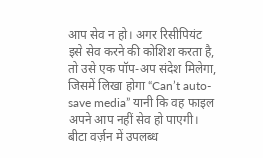आप सेव न हो। अगर रिसीपियंट इसे सेव करने की कोशिश करता है, तो उसे एक पॉप-अप संदेश मिलेगा, जिसमें लिखा होगा “Can’t auto-save media” यानी कि वह फाइल अपने आप नहीं सेव हो पाएगी।
बीटा वर्ज़न में उपलब्ध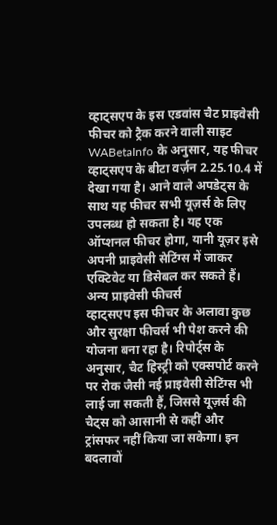व्हाट्सएप के इस एडवांस चैट प्राइवेसी फीचर को ट्रैक करने वाली साइट WABetaInfo के अनुसार, यह फीचर व्हाट्सएप के बीटा वर्ज़न 2.25.10.4 में देखा गया है। आने वाले अपडेट्स के साथ यह फीचर सभी यूज़र्स के लिए उपलब्ध हो सकता है। यह एक ऑप्शनल फीचर होगा, यानी यूज़र इसे अपनी प्राइवेसी सेटिंग्स में जाकर एक्टिवेट या डिसेबल कर सकते हैं।
अन्य प्राइवेसी फीचर्स
व्हाट्सएप इस फीचर के अलावा कुछ और सुरक्षा फीचर्स भी पेश करने की योजना बना रहा है। रिपोर्ट्स के अनुसार, चैट हिस्ट्री को एक्सपोर्ट करने पर रोक जैसी नई प्राइवेसी सेटिंग्स भी लाई जा सकती हैं, जिससे यूज़र्स की चैट्स को आसानी से कहीं और ट्रांसफर नहीं किया जा सकेगा। इन बदलावों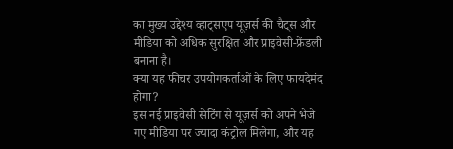का मुख्य उद्देश्य व्हाट्सएप यूज़र्स की चैट्स और मीडिया को अधिक सुरक्षित और प्राइवेसी-फ्रेंडली बनाना है।
क्या यह फीचर उपयोगकर्ताओं के लिए फायदेमंद होगा?
इस नई प्राइवेसी सेटिंग से यूज़र्स को अपने भेजे गए मीडिया पर ज्यादा कंट्रोल मिलेगा, और यह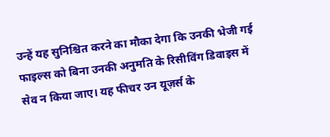उन्हें यह सुनिश्चित करने का मौका देगा कि उनकी भेजी गई फाइल्स को बिना उनकी अनुमति के रिसीविंग डिवाइस में सेव न किया जाए। यह फीचर उन यूज़र्स के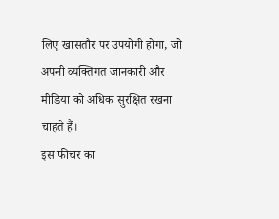लिए खासतौर पर उपयोगी होगा, जो अपनी व्यक्तिगत जानकारी और मीडिया को अधिक सुरक्षित रखना चाहते हैं।
इस फीचर का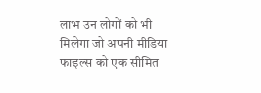लाभ उन लोगों को भी मिलेगा जो अपनी मीडिया फाइल्स को एक सीमित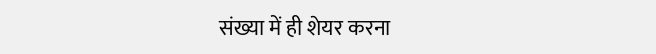संख्या में ही शेयर करना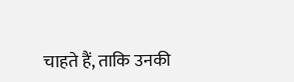चाहते हैं, ताकि उनकी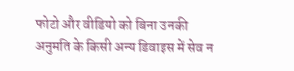फोटो और वीडियो को बिना उनकी अनुमति के किसी अन्य डिवाइस में सेव न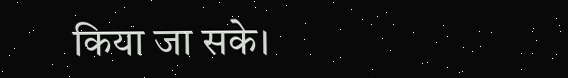किया जा सके।